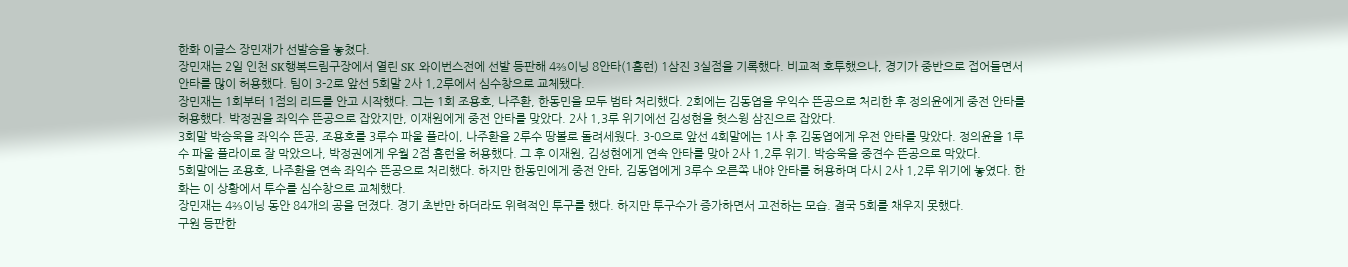한화 이글스 장민재가 선발승을 놓쳤다.
장민재는 2일 인천 SK행복드림구장에서 열린 SK 와이번스전에 선발 등판해 4⅔이닝 8안타(1홈런) 1삼진 3실점을 기록했다. 비교적 호투했으나, 경기가 중반으로 접어들면서 안타를 많이 허용했다. 팀이 3-2로 앞선 5회말 2사 1,2루에서 심수창으로 교체됐다.
장민재는 1회부터 1점의 리드를 안고 시작했다. 그는 1회 조용호, 나주환, 한동민을 모두 범타 처리했다. 2회에는 김동엽을 우익수 뜬공으로 처리한 후 정의윤에게 중전 안타를 허용했다. 박정권을 좌익수 뜬공으로 잡았지만, 이재원에게 중전 안타를 맞았다. 2사 1,3루 위기에선 김성현을 헛스윙 삼진으로 잡았다.
3회말 박승욱을 좌익수 뜬공, 조용호를 3루수 파울 플라이, 나주환을 2루수 땅볼로 돌려세웠다. 3-0으로 앞선 4회말에는 1사 후 김동엽에게 우전 안타를 맞았다. 정의윤을 1루수 파울 플라이로 잘 막았으나, 박정권에게 우월 2점 홈런을 허용했다. 그 후 이재원, 김성현에게 연속 안타를 맞아 2사 1,2루 위기. 박승욱을 중견수 뜬공으로 막았다.
5회말에는 조용호, 나주환을 연속 좌익수 뜬공으로 처리했다. 하지만 한동민에게 중전 안타, 김동엽에게 3루수 오른쪽 내야 안타를 허용하며 다시 2사 1,2루 위기에 놓였다. 한화는 이 상황에서 투수를 심수창으로 교체했다.
장민재는 4⅔이닝 동안 84개의 공을 던졌다. 경기 초반만 하더라도 위력적인 투구를 했다. 하지만 투구수가 증가하면서 고전하는 모습. 결국 5회를 채우지 못했다.
구원 등판한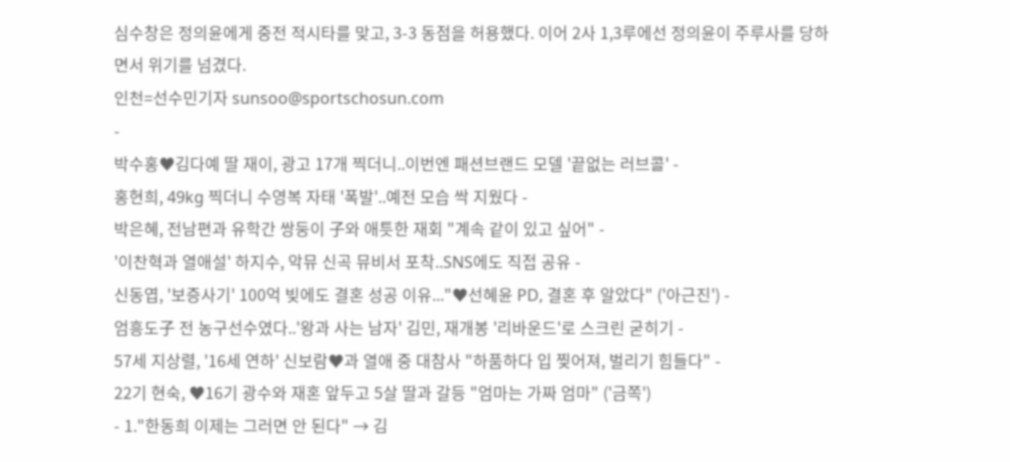심수창은 정의윤에게 중전 적시타를 맞고, 3-3 동점을 허용했다. 이어 2사 1,3루에선 정의윤이 주루사를 당하면서 위기를 넘겼다.
인천=선수민기자 sunsoo@sportschosun.com
-
박수홍♥김다예 딸 재이, 광고 17개 찍더니..이번엔 패션브랜드 모델 '끝없는 러브콜' -
홍현희, 49kg 찍더니 수영복 자태 '폭발'..예전 모습 싹 지웠다 -
박은혜, 전남편과 유학간 쌍둥이 子와 애틋한 재회 "계속 같이 있고 싶어" -
'이찬혁과 열애설' 하지수, 악뮤 신곡 뮤비서 포착..SNS에도 직접 공유 -
신동엽, '보증사기' 100억 빚에도 결혼 성공 이유..."♥선혜윤 PD, 결혼 후 알았다" ('아근진') -
엄흥도子 전 농구선수였다..'왕과 사는 남자' 김민, 재개봉 '리바운드'로 스크린 굳히기 -
57세 지상렬, '16세 연하' 신보람♥과 열애 중 대참사 "하품하다 입 찢어져, 벌리기 힘들다" -
22기 현숙, ♥16기 광수와 재혼 앞두고 5살 딸과 갈등 "엄마는 가짜 엄마" ('금쪽')
- 1."한동희 이제는 그러면 안 된다" → 김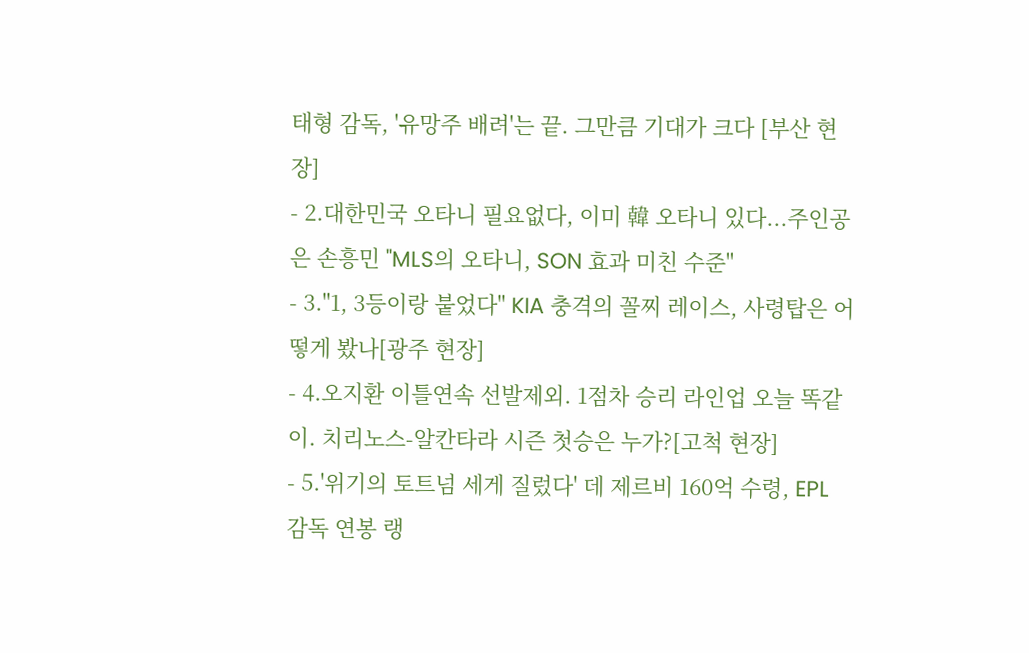태형 감독, '유망주 배려'는 끝. 그만큼 기대가 크다 [부산 현장]
- 2.대한민국 오타니 필요없다, 이미 韓 오타니 있다...주인공은 손흥민 "MLS의 오타니, SON 효과 미친 수준"
- 3."1, 3등이랑 붙었다" KIA 충격의 꼴찌 레이스, 사령탑은 어떻게 봤나[광주 현장]
- 4.오지환 이틀연속 선발제외. 1점차 승리 라인업 오늘 똑같이. 치리노스-알칸타라 시즌 첫승은 누가?[고척 현장]
- 5.'위기의 토트넘 세게 질렀다' 데 제르비 160억 수령, EPL 감독 연봉 랭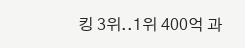킹 3위..1위 400억 과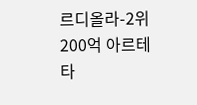르디올라-2위 200억 아르테타